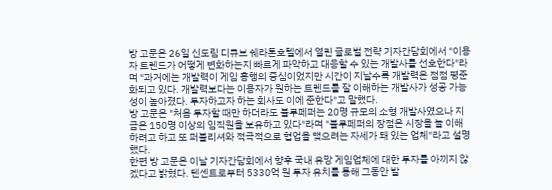방 고문은 26일 신도림 디큐브 쉐라톤호텔에서 열린 글로벌 전략 기자간담회에서 "이용자 트렌드가 어떻게 변화하는지 빠르게 파악하고 대응할 수 있는 개발사를 선호한다"라며 "과거에는 개발력이 게임 흥행의 중심이었지만 시간이 지날수록 개발력은 점점 평준화되고 있다. 개발력보다는 이용자가 원하는 트렌드를 잘 이해하는 개발사가 성공 가능성이 높아졌다. 투자하고자 하는 회사도 이에 준한다"고 말했다.
방 고문은 "처음 투자할 때만 하더라도 블루페퍼는 20명 규모의 소형 개발사였으나 지금은 150명 이상의 임직원을 보유하고 있다"라며 "블루페퍼의 장점은 시장을 늘 이해하려고 하고 또 퍼블리셔와 적극적으로 협업을 맺으려는 자세가 돼 있는 업체"라고 설명했다.
한편 방 고문은 이날 기자간담회에서 향후 국내 유망 게임업체에 대한 투자를 아끼지 않겠다고 밝혔다. 텐센트로부터 5330억 원 투자 유치를 통해 그동안 발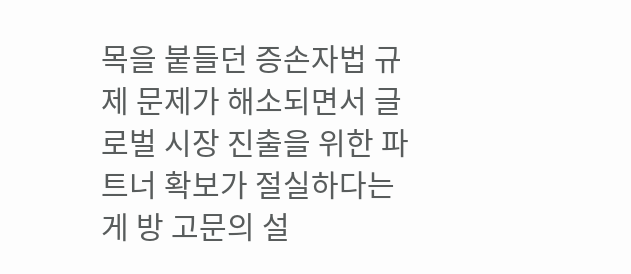목을 붙들던 증손자법 규제 문제가 해소되면서 글로벌 시장 진출을 위한 파트너 확보가 절실하다는 게 방 고문의 설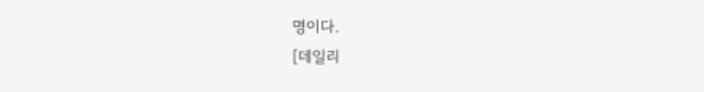명이다.
[데일리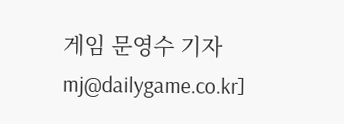게임 문영수 기자 mj@dailygame.co.kr]